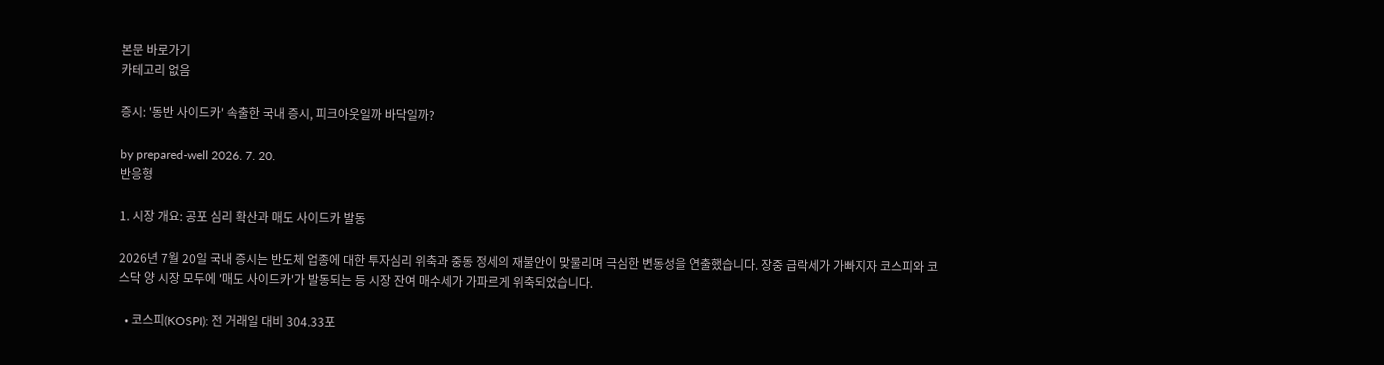본문 바로가기
카테고리 없음

증시: '동반 사이드카' 속출한 국내 증시, 피크아웃일까 바닥일까?

by prepared-well 2026. 7. 20.
반응형

1. 시장 개요: 공포 심리 확산과 매도 사이드카 발동

2026년 7월 20일 국내 증시는 반도체 업종에 대한 투자심리 위축과 중동 정세의 재불안이 맞물리며 극심한 변동성을 연출했습니다. 장중 급락세가 가빠지자 코스피와 코스닥 양 시장 모두에 '매도 사이드카'가 발동되는 등 시장 잔여 매수세가 가파르게 위축되었습니다.

  • 코스피(KOSPI): 전 거래일 대비 304.33포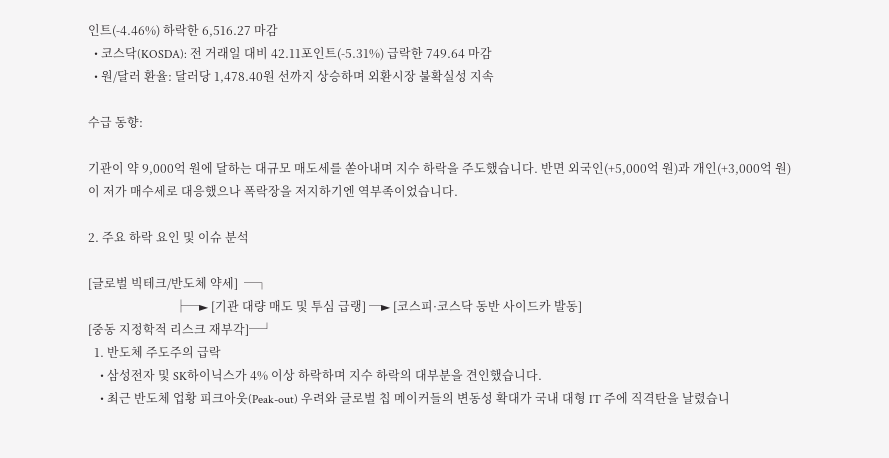인트(-4.46%) 하락한 6,516.27 마감
  • 코스닥(KOSDA): 전 거래일 대비 42.11포인트(-5.31%) 급락한 749.64 마감
  • 원/달러 환율: 달러당 1,478.40원 선까지 상승하며 외환시장 불확실성 지속

수급 동향:

기관이 약 9,000억 원에 달하는 대규모 매도세를 쏟아내며 지수 하락을 주도했습니다. 반면 외국인(+5,000억 원)과 개인(+3,000억 원)이 저가 매수세로 대응했으나 폭락장을 저지하기엔 역부족이었습니다.

2. 주요 하락 요인 및 이슈 분석

[글로벌 빅테크/반도체 약세]  ─┐
                             ├─► [기관 대량 매도 및 투심 급랭] ─► [코스피·코스닥 동반 사이드카 발동]
[중동 지정학적 리스크 재부각]─┘
  1. 반도체 주도주의 급락
    • 삼성전자 및 SK하이닉스가 4% 이상 하락하며 지수 하락의 대부분을 견인했습니다.
    • 최근 반도체 업황 피크아웃(Peak-out) 우려와 글로벌 칩 메이커들의 변동성 확대가 국내 대형 IT 주에 직격탄을 날렸습니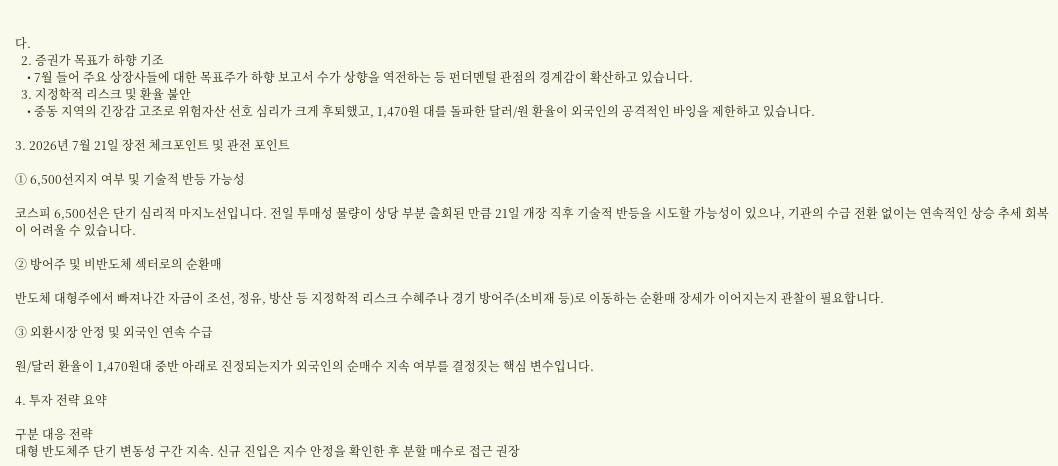다.
  2. 증권가 목표가 하향 기조
    • 7월 들어 주요 상장사들에 대한 목표주가 하향 보고서 수가 상향을 역전하는 등 펀더멘털 관점의 경계감이 확산하고 있습니다.
  3. 지정학적 리스크 및 환율 불안
    • 중동 지역의 긴장감 고조로 위험자산 선호 심리가 크게 후퇴했고, 1,470원 대를 돌파한 달러/원 환율이 외국인의 공격적인 바잉을 제한하고 있습니다.

3. 2026년 7월 21일 장전 체크포인트 및 관전 포인트

① 6,500선지지 여부 및 기술적 반등 가능성

코스피 6,500선은 단기 심리적 마지노선입니다. 전일 투매성 물량이 상당 부분 출회된 만큼 21일 개장 직후 기술적 반등을 시도할 가능성이 있으나, 기관의 수급 전환 없이는 연속적인 상승 추세 회복이 어려울 수 있습니다.

② 방어주 및 비반도체 섹터로의 순환매

반도체 대형주에서 빠져나간 자금이 조선, 정유, 방산 등 지정학적 리스크 수혜주나 경기 방어주(소비재 등)로 이동하는 순환매 장세가 이어지는지 관찰이 필요합니다.

③ 외환시장 안정 및 외국인 연속 수급

원/달러 환율이 1,470원대 중반 아래로 진정되는지가 외국인의 순매수 지속 여부를 결정짓는 핵심 변수입니다.

4. 투자 전략 요약

구분 대응 전략
대형 반도체주 단기 변동성 구간 지속. 신규 진입은 지수 안정을 확인한 후 분할 매수로 접근 권장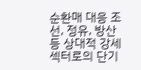순환매 대응 조선, 정유, 방산 등 상대적 강세 섹터로의 단기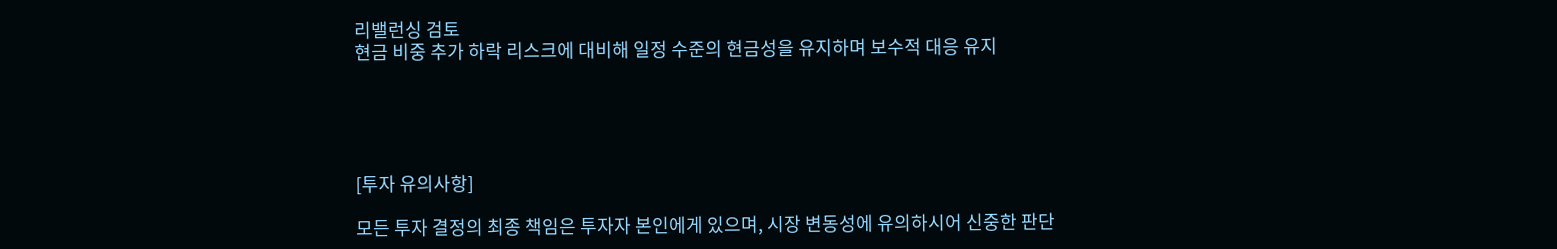리밸런싱 검토
현금 비중 추가 하락 리스크에 대비해 일정 수준의 현금성을 유지하며 보수적 대응 유지





[투자 유의사항]

모든 투자 결정의 최종 책임은 투자자 본인에게 있으며, 시장 변동성에 유의하시어 신중한 판단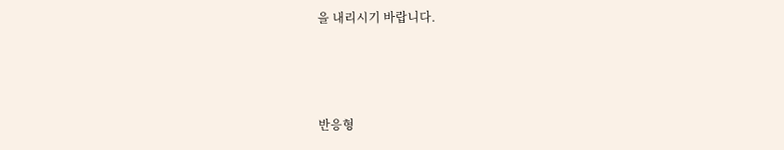을 내리시기 바랍니다.



반응형